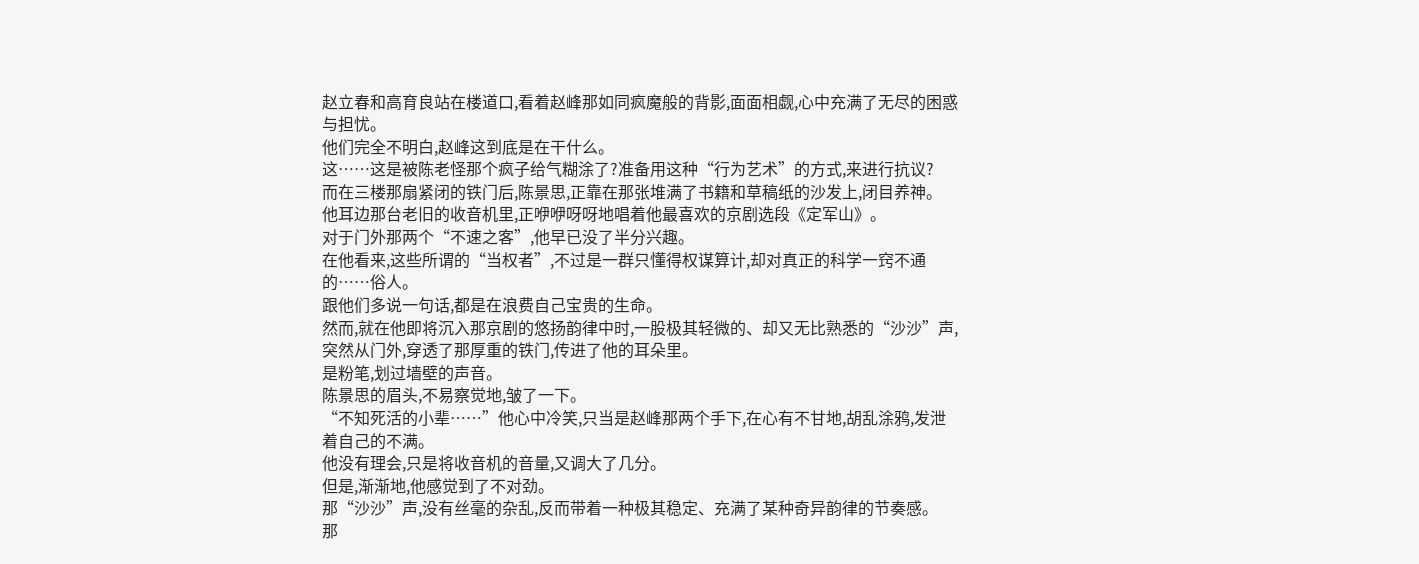赵立春和高育良站在楼道口,看着赵峰那如同疯魔般的背影,面面相觑,心中充满了无尽的困惑与担忧。
他们完全不明白,赵峰这到底是在干什么。
这……这是被陈老怪那个疯子给气糊涂了?准备用这种“行为艺术”的方式,来进行抗议?
而在三楼那扇紧闭的铁门后,陈景思,正靠在那张堆满了书籍和草稿纸的沙发上,闭目养神。
他耳边那台老旧的收音机里,正咿咿呀呀地唱着他最喜欢的京剧选段《定军山》。
对于门外那两个“不速之客”,他早已没了半分兴趣。
在他看来,这些所谓的“当权者”,不过是一群只懂得权谋算计,却对真正的科学一窍不通的……俗人。
跟他们多说一句话,都是在浪费自己宝贵的生命。
然而,就在他即将沉入那京剧的悠扬韵律中时,一股极其轻微的、却又无比熟悉的“沙沙”声,突然从门外,穿透了那厚重的铁门,传进了他的耳朵里。
是粉笔,划过墙壁的声音。
陈景思的眉头,不易察觉地,皱了一下。
“不知死活的小辈……”他心中冷笑,只当是赵峰那两个手下,在心有不甘地,胡乱涂鸦,发泄着自己的不满。
他没有理会,只是将收音机的音量,又调大了几分。
但是,渐渐地,他感觉到了不对劲。
那“沙沙”声,没有丝毫的杂乱,反而带着一种极其稳定、充满了某种奇异韵律的节奏感。
那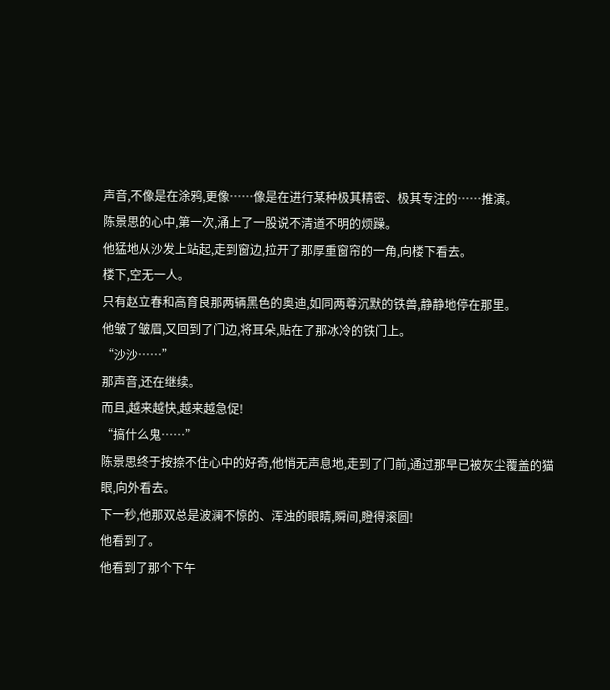声音,不像是在涂鸦,更像……像是在进行某种极其精密、极其专注的……推演。
陈景思的心中,第一次,涌上了一股说不清道不明的烦躁。
他猛地从沙发上站起,走到窗边,拉开了那厚重窗帘的一角,向楼下看去。
楼下,空无一人。
只有赵立春和高育良那两辆黑色的奥迪,如同两尊沉默的铁兽,静静地停在那里。
他皱了皱眉,又回到了门边,将耳朵,贴在了那冰冷的铁门上。
“沙沙……”
那声音,还在继续。
而且,越来越快,越来越急促!
“搞什么鬼……”
陈景思终于按捺不住心中的好奇,他悄无声息地,走到了门前,通过那早已被灰尘覆盖的猫眼,向外看去。
下一秒,他那双总是波澜不惊的、浑浊的眼睛,瞬间,瞪得滚圆!
他看到了。
他看到了那个下午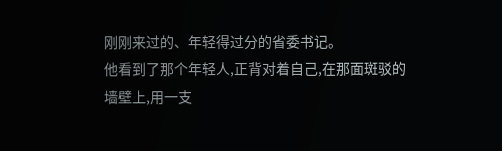刚刚来过的、年轻得过分的省委书记。
他看到了那个年轻人,正背对着自己,在那面斑驳的墙壁上,用一支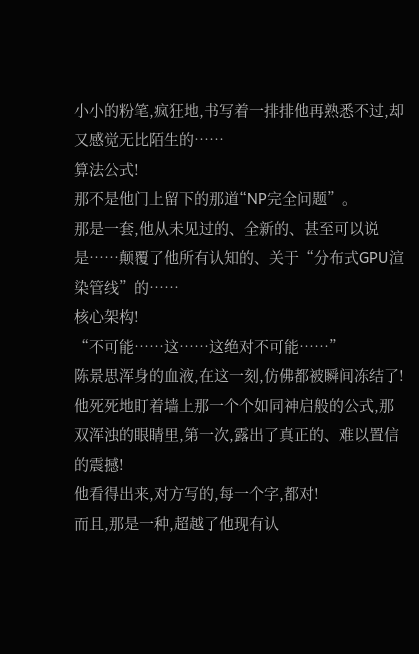小小的粉笔,疯狂地,书写着一排排他再熟悉不过,却又感觉无比陌生的……
算法公式!
那不是他门上留下的那道“NP完全问题”。
那是一套,他从未见过的、全新的、甚至可以说是……颠覆了他所有认知的、关于“分布式GPU渲染管线”的……
核心架构!
“不可能……这……这绝对不可能……”
陈景思浑身的血液,在这一刻,仿佛都被瞬间冻结了!
他死死地盯着墙上那一个个如同神启般的公式,那双浑浊的眼睛里,第一次,露出了真正的、难以置信的震撼!
他看得出来,对方写的,每一个字,都对!
而且,那是一种,超越了他现有认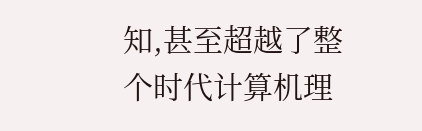知,甚至超越了整个时代计算机理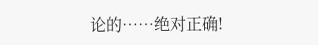论的……绝对正确!